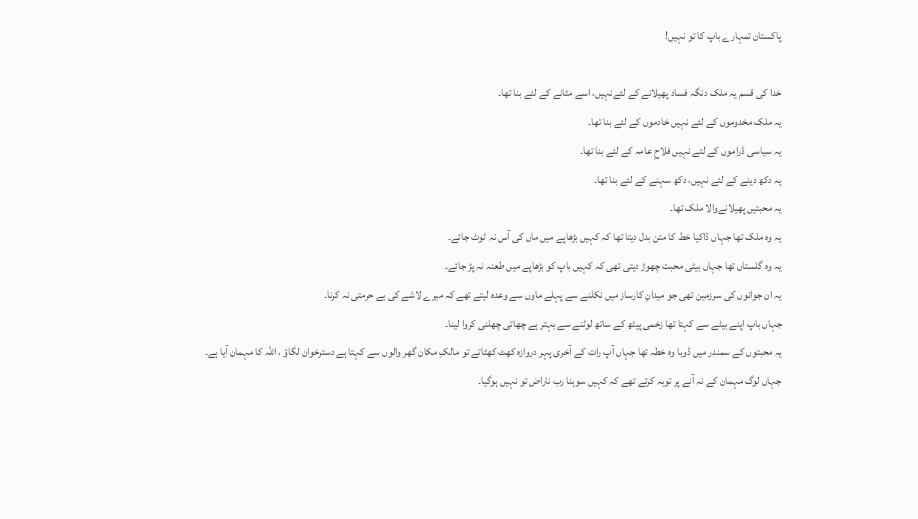پاکستان تمہارے باپ کا تو نہیں!

خدا کی قسم یہ ملک دنگہ فساد پھیلانے کے لئےنہیں، اسے مٹانے کے لئے بنا تھا۔
یہ ملک مخدوموں کے لئے نہیں خادموں کے لئے بنا تھا۔
یہ سیاسی ڈراموں کے لئے نہیں فلاحِ عامہ کے لئے بنا تھا۔
یہ دکھ دینے کے لئے نہیں، دکھ سہنے کے لئے بنا تھا۔
یہ محبتیں پھیلانےوالا ملک تھا۔
یہ وہ ملک تھا جہاں ڈاکیا خط کا متن بدل دیتا تھا کہ کہیں بڑھاپے میں ماں کی آس نہ ٹوٹ جائے۔
یہ وہ گلستاں تھا جہاں بیٹی محبت چھوڑ دیتی تھی کہ کہیں باپ کو بڑھاپے میں طعنہ نہ پڑ جائے۔
یہ ان جوانوں کی سرزمین تھی جو میدانِ کارساز میں نکلنے سے پہلے ماوں سے وعدہ لیتے تھے کہ میرے لاشے کی بے حرمتی نہ کرنا۔
جہاں باپ اپنے بیٹے سے کہتا تھا زخمی پیٹھ کے ساتھ لوٹنے سے بہتر ہے چھاتی چھلنی کروا لینا۔
یہ محبتوں کے سمندر میں ڈوبا وہ خطہ تھا جہاں آپ رات کے آخری پہر دروازہ کھٹ کھٹاتے تو مالکِ مکان گھر والوں سے کہتا ہے دسترخوان لگاؤ ، اللہ کا مہمان آیا ہے۔
جہاں لوگ مہمان کے نہ آنے پر توبہ کرتے تھے کہ کہیں سوہنا رب ناراض تو نہیں ہوگیا۔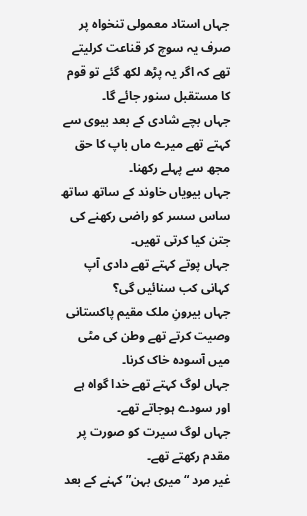جہاں استاد معمولی تنخواہ پر صرف یہ سوچ کر قناعت کرلیتے تھے کہ اگر یہ پڑھ لکھ گئے تو قوم کا مستقبل سنور جائے گا۔
جہاں بچے شادی کے بعد بیوی سے کہتے تھے میرے ماں باپ کا حق مجھ سے پہلے رکھنا۔
جہاں بیویاں خاوند کے ساتھ ساتھ ساس سسر کو راضی رکھنے کی جتن کیا کرتی تھیں۔
جہاں پوتے کہتے تھے دادی آپ کہانی کب سنائیں گی؟
جہاں بیرونِ ملک مقیم پاکستانی وصیت کرتے تھے وطن کی مٹی میں آسودہ خاک کرنا۔
جہاں لوگ کہتے تھے خدا گواہ ہے اور سودے ہوجاتے تھے۔
جہاں لوگ سیرت کو صورت پر مقدم رکھتے تھے۔
غیر مرد “میری بہن” کہنے کے بعد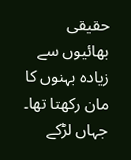حقیقی بھائیوں سے زیادہ بہنوں کا مان رکھتا تھا۔
جہاں لڑکے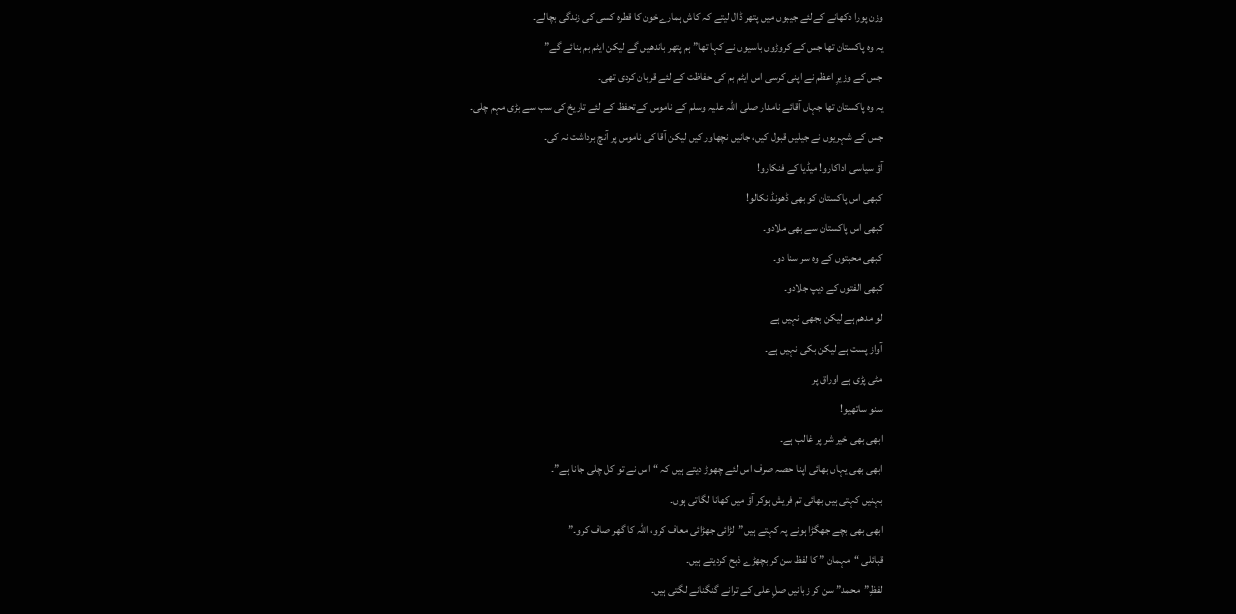وزن پورا دکھانے کےلئے جیبوں میں پتھر ڈال لیتے کہ کاش ہمارےخون کا قطرہ کسی کی زندگی بچالے۔
یہ وہ پاکستان تھا جس کے کروڑوں باسیوں نے کہا تھا” ہم پتھر باندھیں گے لیکن ایٹم بم بنائے گے”
جس کے وزیرِ اعظم نے اپنی کرسی اس ایٹم بم کی حفاظت کے لئے قربان کردی تھی۔
یہ وہ پاکستان تھا جہاں آقائے نامدار صلی اللہ علیہ وسلم کے ناموس کےتحفظ کے لئے تاریخ کی سب سے بڑی مہم چلی۔
جس کے شہریوں نے جیلیں قبول کیں، جانیں نچھاور کیں لیکن آقا کی ناموس پر آنچ برداشت نہ کی۔
آؤ سیاسی اداکارو! میڈیا کے فنکارو!
کبھی اس پاکستان کو بھی ڈھونڈ نکالو!
کبھی اس پاکستان سے بھی ملادو۔
کبھی محبتوں کے وہ سر سنا دو۔
کبھی الفتوں کے دیپ جلادو۔
لو مدھم ہے لیکن بجھی نہیں ہے
آواز پست ہے لیکن بکی نہیں ہے۔
مٹی پڑی ہے اوراق پر
سنو ساتھیو!
ابھی بھی خیر شر پر غالب ہے۔
ابھی بھی یہاں بھائی اپنا حصہ صرف اس لئے چھوڑ دیتے ہیں کہ “اس نے تو کل چلی جانا ہے”۔
بہنیں کہتی ہیں بھائی تم فریش ہوکر آؤ میں کھانا لگاتی ہوں۔
ابھی بھی بچے جھگڑا ہونے پہ کہتے ہیں”لڑائی جھڑائی معاف کرو، اللہ کا گھر صاف کرو۔”
قبائلی “مہمان ” کا لفظ سن کر بچھڑے ذبح کردیتے ہیں۔
لفظِ”محمد” سن کر زبانیں صلِ علی کے ترانے گنگنانے لگتی ہیں۔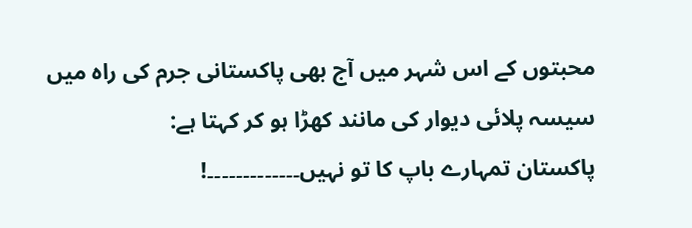محبتوں کے اس شہر میں آج بھی پاکستانی جرم کی راہ میں سیسہ پلائی دیوار کی مانند کھڑا ہو کر کہتا ہے:
پاکستان تمہارے باپ کا تو نہیں۔۔۔۔۔۔۔۔۔۔۔۔۔!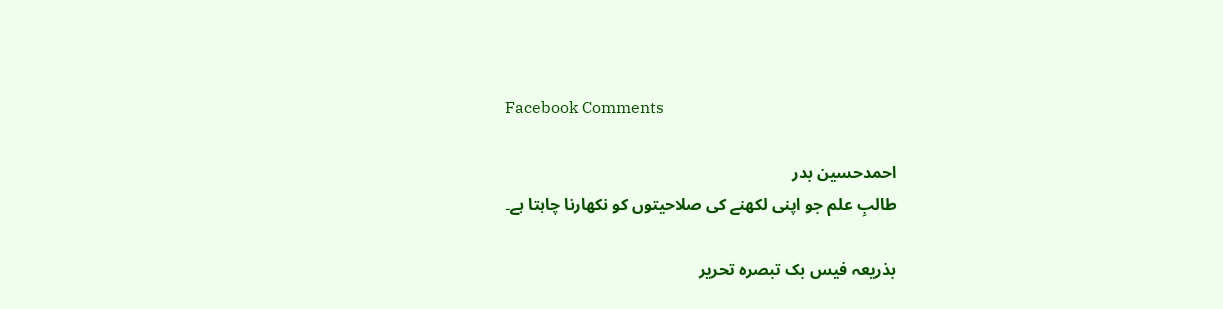Facebook Comments

احمدحسین بدر
طالبِ علم جو اپنی لکھنے کی صلاحیتوں کو نکھارنا چاہتا ہے۔

بذریعہ فیس بک تبصرہ تحریر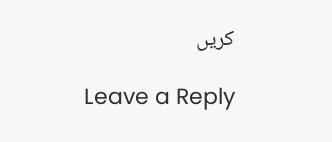کریں

Leave a Reply